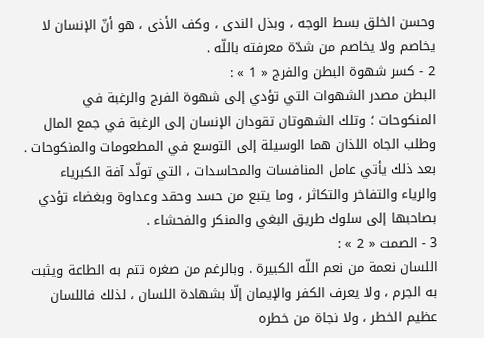وحسن الخلق بسط الوجه ، وبذل الندى ، وكف الأذى ، هو أنّ الإنسان لا يخاصم ولا يخاصم من شدّة معرفته باللّه .
2 - كسر شهوة البطن والفرج « 1 » :
البطن مصدر الشهوات التي تؤدي إلى شهوة الفرج والرغبة في المنكوحات ؛ وتلك الشهوتان تقودان الإنسان إلى الرغبة في جمع المال وطلب الجاه اللذان هما الوسيلة إلى التوسع في المطعومات والمنكوحات .
بعد ذلك يأتي عامل المنافسات والمحاسدات ، التي تولّد آفة الكبرياء والرياء والتفاخر والتكاثر ، وما يتبع من حسد وحقد وعداوة وبغضاء تؤدي بصاحبها إلى سلوك طريق البغي والمنكر والفحشاء .
3 - الصمت « 2 » :
اللسان نعمة من نعم اللّه الكبيرة . وبالرغم من صغره تتم به الطاعة ويثبت به الجرم ، ولا يعرف الكفر والإيمان إلّا بشهادة اللسان ، لذلك فاللسان عظيم الخطر ، ولا نجاة من خطره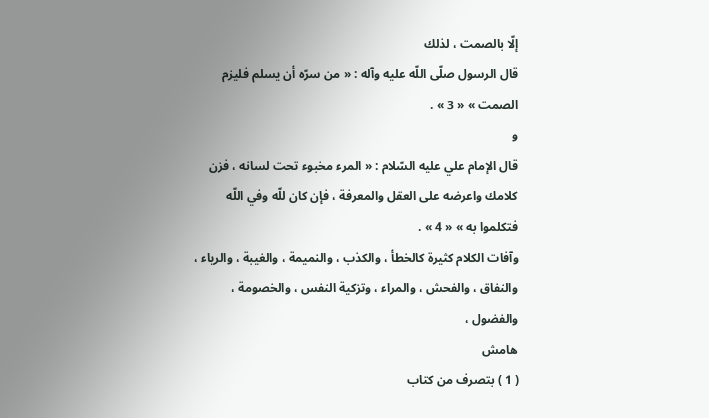إلّا بالصمت ، لذلك
قال الرسول صلّى اللّه عليه وآله : « من سرّه أن يسلم فليزم الصمت » « 3 » .
و
قال الإمام علي عليه السّلام : « المرء مخبوء تحت لسانه ، فزن كلامك واعرضه على العقل والمعرفة ، فإن كان للّه وفي اللّه فتكلموا به » « 4 » .
وآفات الكلام كثيرة كالخطأ ، والكذب ، والنميمة ، والغيبة ، والرياء ، والنفاق ، والفحش ، والمراء ، وتزكية النفس ، والخصومة ، والفضول ،
هامش
( 1 ) بتصرف من كتاب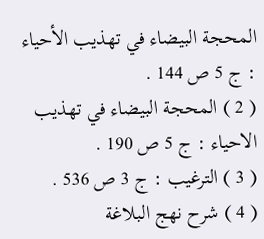المحجة البيضاء في تهذيب الأحياء : ج 5 ص 144 .
( 2 ) المحجة البيضاء في تهذيب الاحياء : ج 5 ص 190 .
( 3 ) الترغيب : ج 3 ص 536 .
( 4 ) شرح نهج البلاغة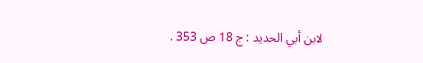لابن أبي الحديد : ج 18 ص 353 .